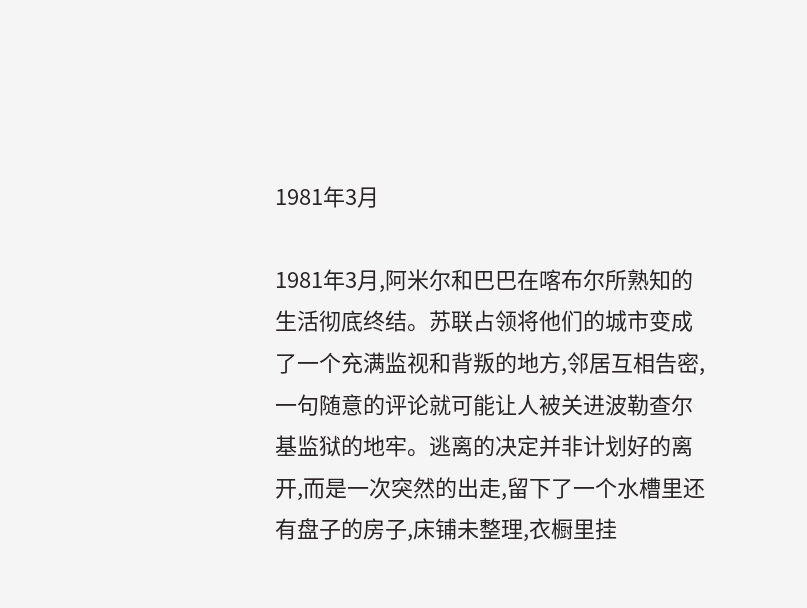1981年3月

1981年3月,阿米尔和巴巴在喀布尔所熟知的生活彻底终结。苏联占领将他们的城市变成了一个充满监视和背叛的地方,邻居互相告密,一句随意的评论就可能让人被关进波勒查尔基监狱的地牢。逃离的决定并非计划好的离开,而是一次突然的出走,留下了一个水槽里还有盘子的房子,床铺未整理,衣橱里挂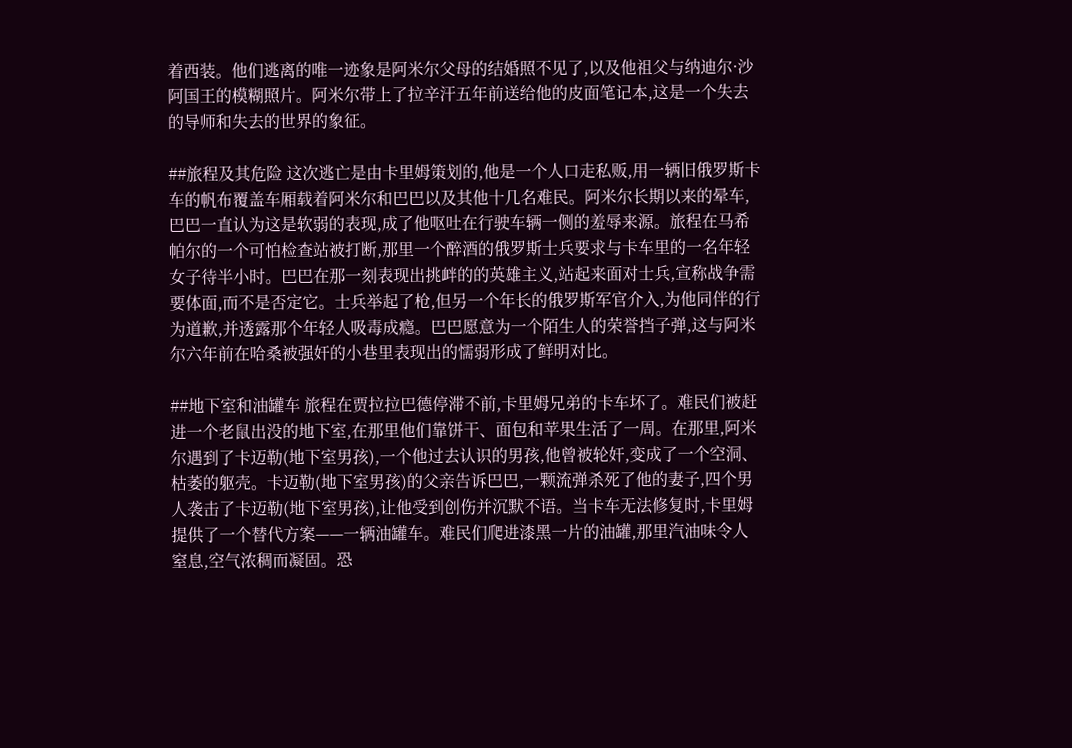着西装。他们逃离的唯一迹象是阿米尔父母的结婚照不见了,以及他祖父与纳迪尔·沙阿国王的模糊照片。阿米尔带上了拉辛汗五年前送给他的皮面笔记本,这是一个失去的导师和失去的世界的象征。

##旅程及其危险 这次逃亡是由卡里姆策划的,他是一个人口走私贩,用一辆旧俄罗斯卡车的帆布覆盖车厢载着阿米尔和巴巴以及其他十几名难民。阿米尔长期以来的晕车,巴巴一直认为这是软弱的表现,成了他呕吐在行驶车辆一侧的羞辱来源。旅程在马希帕尔的一个可怕检查站被打断,那里一个醉酒的俄罗斯士兵要求与卡车里的一名年轻女子待半小时。巴巴在那一刻表现出挑衅的的英雄主义,站起来面对士兵,宣称战争需要体面,而不是否定它。士兵举起了枪,但另一个年长的俄罗斯军官介入,为他同伴的行为道歉,并透露那个年轻人吸毒成瘾。巴巴愿意为一个陌生人的荣誉挡子弹,这与阿米尔六年前在哈桑被强奸的小巷里表现出的懦弱形成了鲜明对比。

##地下室和油罐车 旅程在贾拉拉巴德停滞不前,卡里姆兄弟的卡车坏了。难民们被赶进一个老鼠出没的地下室,在那里他们靠饼干、面包和苹果生活了一周。在那里,阿米尔遇到了卡迈勒(地下室男孩),一个他过去认识的男孩,他曾被轮奸,变成了一个空洞、枯萎的躯壳。卡迈勒(地下室男孩)的父亲告诉巴巴,一颗流弹杀死了他的妻子,四个男人袭击了卡迈勒(地下室男孩),让他受到创伤并沉默不语。当卡车无法修复时,卡里姆提供了一个替代方案——一辆油罐车。难民们爬进漆黑一片的油罐,那里汽油味令人窒息,空气浓稠而凝固。恐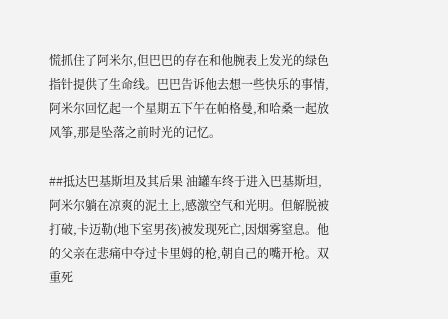慌抓住了阿米尔,但巴巴的存在和他腕表上发光的绿色指针提供了生命线。巴巴告诉他去想一些快乐的事情,阿米尔回忆起一个星期五下午在帕格曼,和哈桑一起放风筝,那是坠落之前时光的记忆。

##抵达巴基斯坦及其后果 油罐车终于进入巴基斯坦,阿米尔躺在凉爽的泥土上,感激空气和光明。但解脱被打破,卡迈勒(地下室男孩)被发现死亡,因烟雾窒息。他的父亲在悲痛中夺过卡里姆的枪,朝自己的嘴开枪。双重死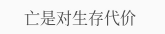亡是对生存代价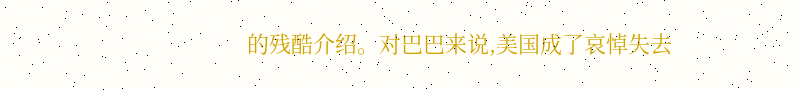的残酷介绍。对巴巴来说,美国成了哀悼失去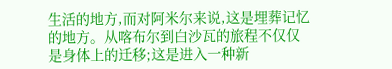生活的地方,而对阿米尔来说,这是埋葬记忆的地方。从喀布尔到白沙瓦的旅程不仅仅是身体上的迁移;这是进入一种新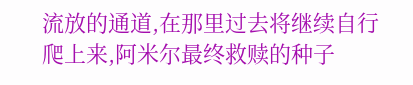流放的通道,在那里过去将继续自行爬上来,阿米尔最终救赎的种子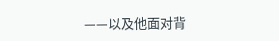——以及他面对背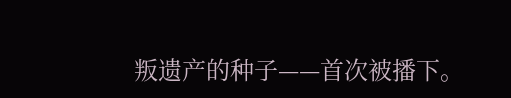叛遗产的种子——首次被播下。